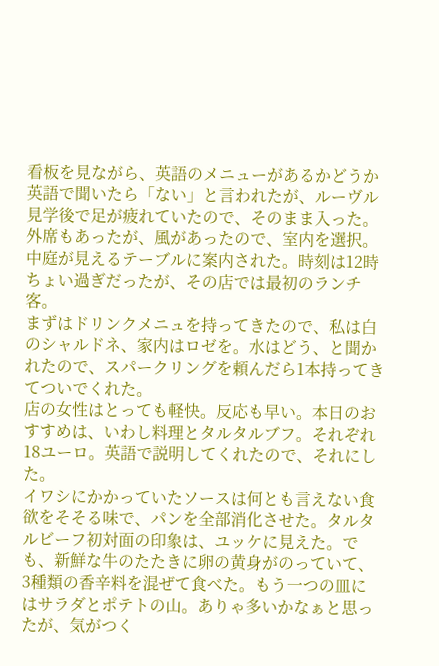看板を見ながら、英語のメニューがあるかどうか英語で聞いたら「ない」と言われたが、ルーヴル見学後で足が疲れていたので、そのまま入った。
外席もあったが、風があったので、室内を選択。中庭が見えるテーブルに案内された。時刻は12時ちょい過ぎだったが、その店では最初のランチ客。
まずはドリンクメニュを持ってきたので、私は白のシャルドネ、家内はロゼを。水はどう、と聞かれたので、スパークリングを頼んだら1本持ってきてついでくれた。
店の女性はとっても軽快。反応も早い。本日のおすすめは、いわし料理とタルタルブフ。それぞれ18ユーロ。英語で説明してくれたので、それにした。
イワシにかかっていたソースは何とも言えない食欲をそそる味で、パンを全部消化させた。タルタルビーフ初対面の印象は、ユッケに見えた。でも、新鮮な牛のたたきに卵の黄身がのっていて、3種類の香辛料を混ぜて食べた。もう一つの皿にはサラダとポテトの山。ありゃ多いかなぁと思ったが、気がつく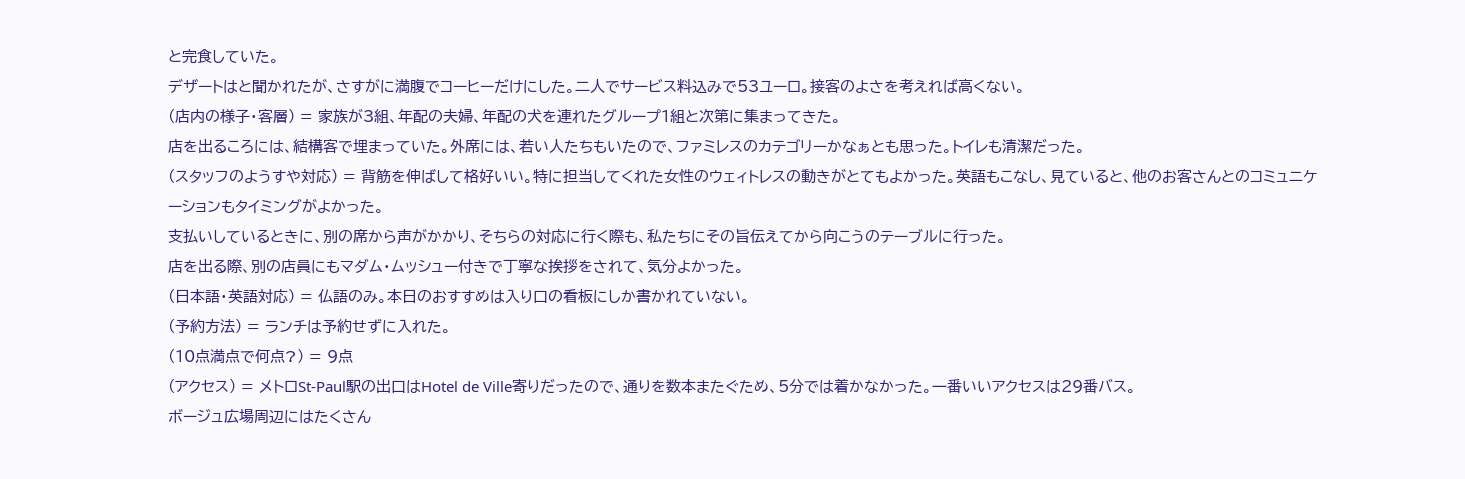と完食していた。
デザートはと聞かれたが、さすがに満腹でコーヒーだけにした。二人でサービス料込みで53ユーロ。接客のよさを考えれば高くない。
(店内の様子・客層) = 家族が3組、年配の夫婦、年配の犬を連れたグループ1組と次第に集まってきた。
店を出るころには、結構客で埋まっていた。外席には、若い人たちもいたので、ファミレスのカテゴリーかなぁとも思った。トイレも清潔だった。
(スタッフのようすや対応) = 背筋を伸ばして格好いい。特に担当してくれた女性のウェィトレスの動きがとてもよかった。英語もこなし、見ていると、他のお客さんとのコミュニケーションもタイミングがよかった。
支払いしているときに、別の席から声がかかり、そちらの対応に行く際も、私たちにその旨伝えてから向こうのテーブルに行った。
店を出る際、別の店員にもマダム・ムッシュー付きで丁寧な挨拶をされて、気分よかった。
(日本語・英語対応) = 仏語のみ。本日のおすすめは入り口の看板にしか書かれていない。
(予約方法) = ランチは予約せずに入れた。
(10点満点で何点?) = 9点
(アクセス) = メトロSt-Paul駅の出口はHotel de Ville寄りだったので、通りを数本またぐため、5分では着かなかった。一番いいアクセスは29番バス。
ボージュ広場周辺にはたくさん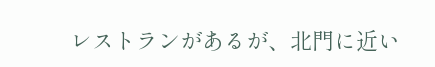レストランがあるが、北門に近い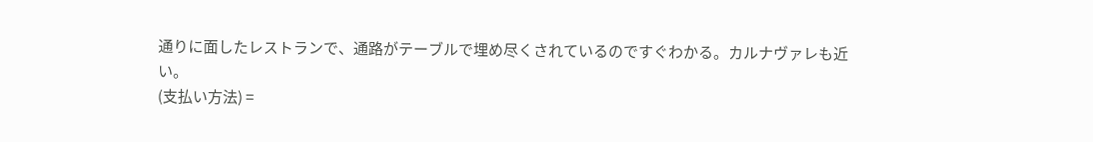通りに面したレストランで、通路がテーブルで埋め尽くされているのですぐわかる。カルナヴァレも近い。
(支払い方法) =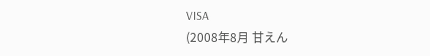VISA
(2008年8月 甘えん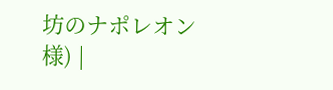坊のナポレオン 様) |